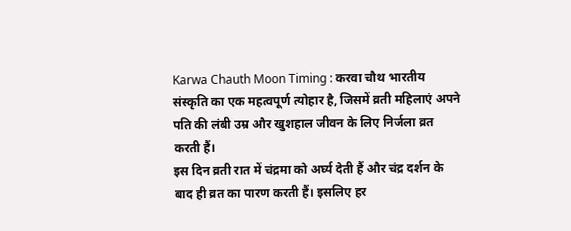Karwa Chauth Moon Timing : करवा चौथ भारतीय संस्कृति का एक महत्वपूर्ण त्योहार है, जिसमें व्रती महिलाएं अपने पति की लंबी उम्र और खुशहाल जीवन के लिए निर्जला व्रत करती हैं।
इस दिन व्रती रात में चंद्रमा को अर्घ्य देती हैं और चंद्र दर्शन के बाद ही व्रत का पारण करती हैं। इसलिए हर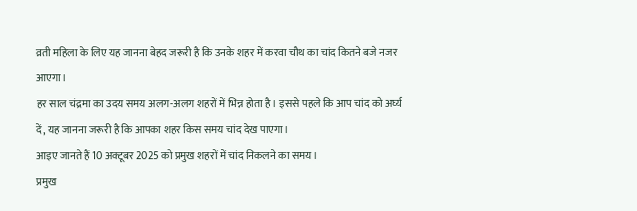व्रती महिला के लिए यह जानना बेहद जरूरी है कि उनके शहर में करवा चौथ का चांद कितने बजे नजर आएगा।
हर साल चंद्रमा का उदय समय अलग-अलग शहरों में भिन्न होता है। इससे पहले कि आप चांद को अर्घ्य दें, यह जानना जरूरी है कि आपका शहर किस समय चांद देख पाएगा।
आइए जानते हैं 10 अक्टूबर 2025 को प्रमुख शहरों में चांद निकलने का समय।
प्रमुख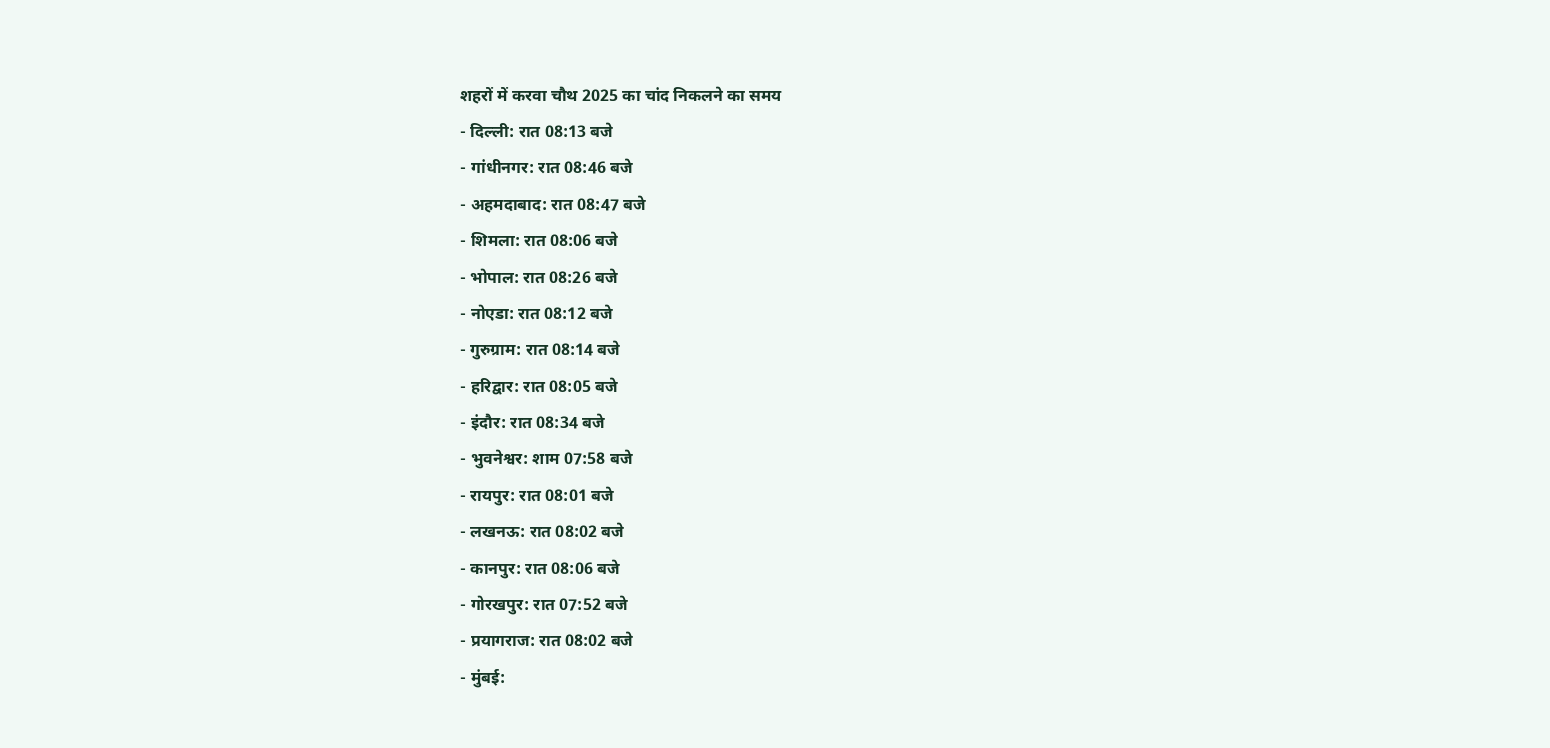शहरों में करवा चौथ 2025 का चांद निकलने का समय
- दिल्ली: रात 08:13 बजे
- गांधीनगर: रात 08:46 बजे
- अहमदाबाद: रात 08:47 बजे
- शिमला: रात 08:06 बजे
- भोपाल: रात 08:26 बजे
- नोएडा: रात 08:12 बजे
- गुरुग्राम: रात 08:14 बजे
- हरिद्वार: रात 08:05 बजे
- इंदौर: रात 08:34 बजे
- भुवनेश्वर: शाम 07:58 बजे
- रायपुर: रात 08:01 बजे
- लखनऊ: रात 08:02 बजे
- कानपुर: रात 08:06 बजे
- गोरखपुर: रात 07:52 बजे
- प्रयागराज: रात 08:02 बजे
- मुंबई: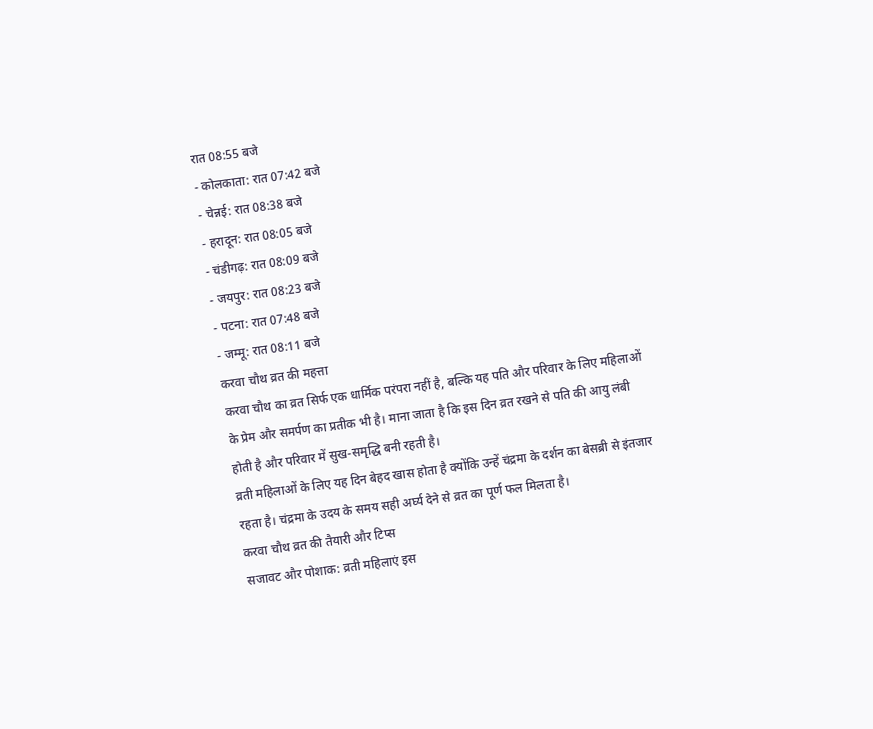रात 08:55 बजे
- कोलकाता: रात 07:42 बजे
- चेन्नई: रात 08:38 बजे
- हरादून: रात 08:05 बजे
- चंडीगढ़: रात 08:09 बजे
- जयपुर: रात 08:23 बजे
- पटना: रात 07:48 बजे
- जम्मू: रात 08:11 बजे
करवा चौथ व्रत की महत्ता
करवा चौथ का व्रत सिर्फ एक धार्मिक परंपरा नहीं है, बल्कि यह पति और परिवार के लिए महिलाओं के प्रेम और समर्पण का प्रतीक भी है। माना जाता है कि इस दिन व्रत रखने से पति की आयु लंबी होती है और परिवार में सुख-समृद्धि बनी रहती है।
व्रती महिलाओं के लिए यह दिन बेहद खास होता है क्योंकि उन्हें चंद्रमा के दर्शन का बेसब्री से इंतजार रहता है। चंद्रमा के उदय के समय सही अर्घ्य देने से व्रत का पूर्ण फल मिलता है।
करवा चौथ व्रत की तैयारी और टिप्स
सजावट और पोशाक: व्रती महिलाएं इस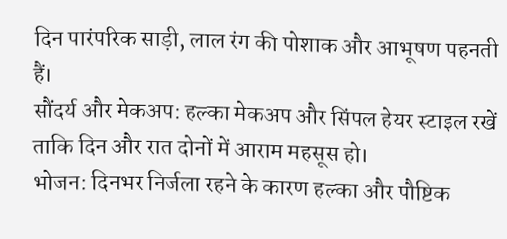दिन पारंपरिक साड़ी, लाल रंग की पोशाक और आभूषण पहनती हैं।
सौंदर्य और मेकअप: हल्का मेकअप और सिंपल हेयर स्टाइल रखें ताकि दिन और रात दोनों में आराम महसूस हो।
भोजन: दिनभर निर्जला रहने के कारण हल्का और पौष्टिक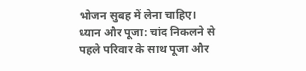भोजन सुबह में लेना चाहिए।
ध्यान और पूजा: चांद निकलने से पहले परिवार के साथ पूजा और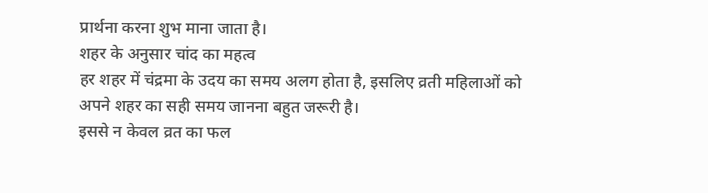प्रार्थना करना शुभ माना जाता है।
शहर के अनुसार चांद का महत्व
हर शहर में चंद्रमा के उदय का समय अलग होता है, इसलिए व्रती महिलाओं को अपने शहर का सही समय जानना बहुत जरूरी है।
इससे न केवल व्रत का फल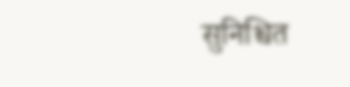सुनिश्चित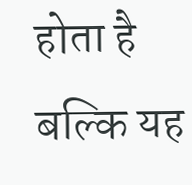होता है बल्कि यह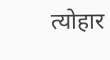त्योहार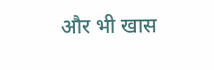और भी खास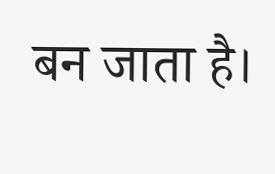बन जाता है।